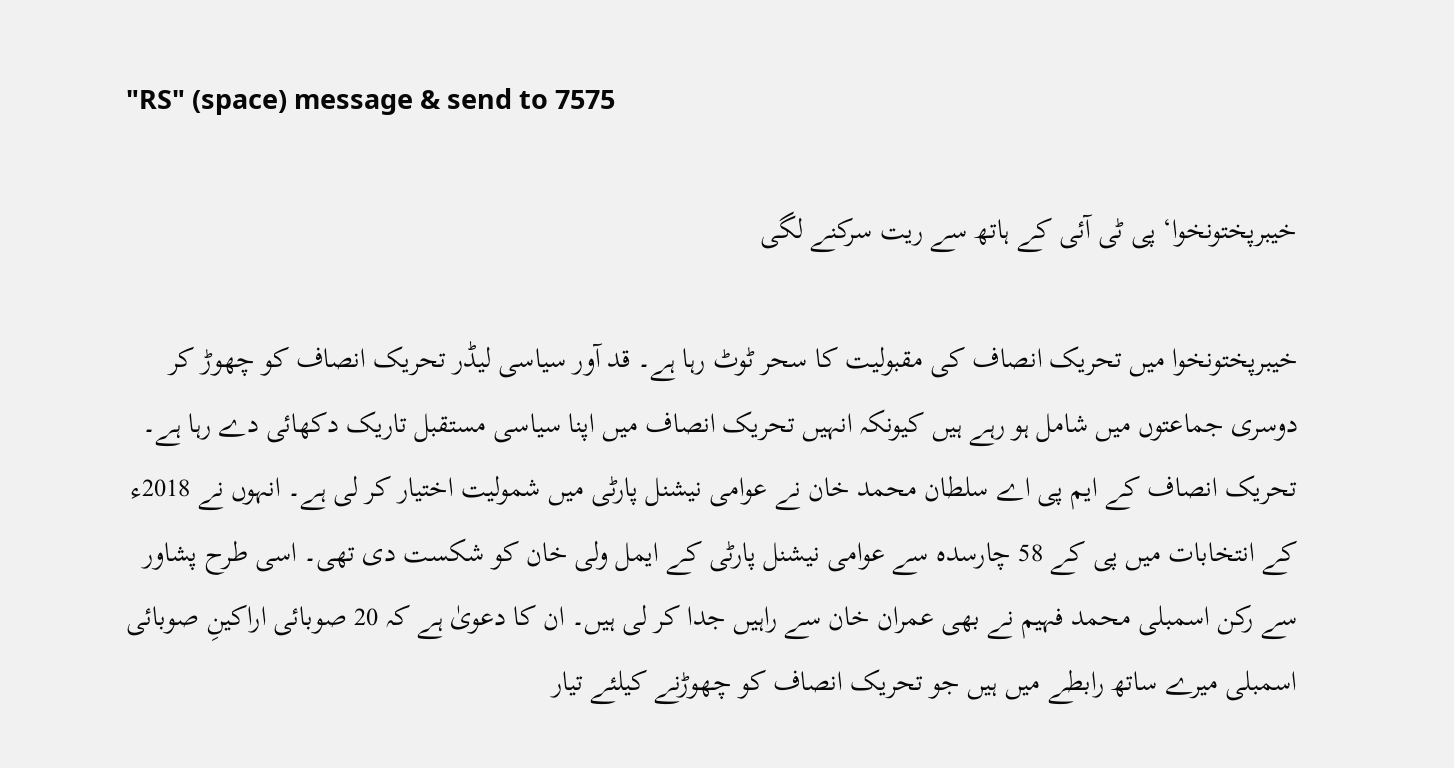"RS" (space) message & send to 7575

خیبرپختونخوا‘ پی ٹی آئی کے ہاتھ سے ریت سرکنے لگی

خیبرپختونخوا میں تحریک انصاف کی مقبولیت کا سحر ٹوٹ رہا ہے۔ قد آور سیاسی لیڈر تحریک انصاف کو چھوڑ کر دوسری جماعتوں میں شامل ہو رہے ہیں کیونکہ انہیں تحریک انصاف میں اپنا سیاسی مستقبل تاریک دکھائی دے رہا ہے۔ تحریک انصاف کے ایم پی اے سلطان محمد خان نے عوامی نیشنل پارٹی میں شمولیت اختیار کر لی ہے۔ انہوں نے 2018ء کے انتخابات میں پی کے 58 چارسدہ سے عوامی نیشنل پارٹی کے ایمل ولی خان کو شکست دی تھی۔ اسی طرح پشاور سے رکن اسمبلی محمد فہیم نے بھی عمران خان سے راہیں جدا کر لی ہیں۔ ان کا دعویٰ ہے کہ 20 صوبائی اراکینِ صوبائی اسمبلی میرے ساتھ رابطے میں ہیں جو تحریک انصاف کو چھوڑنے کیلئے تیار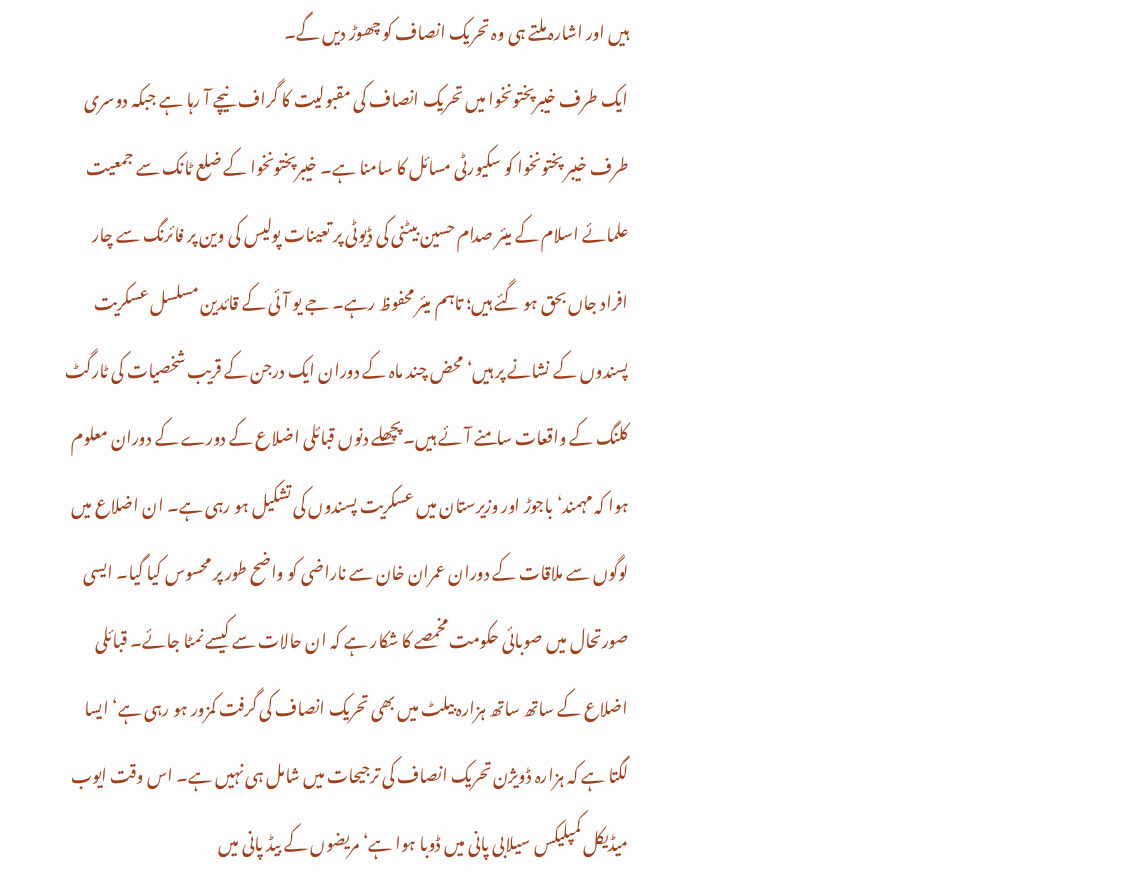ہیں اور اشارہ ملتے ہی وہ تحریک انصاف کو چھوڑ دیں گے۔
ایک طرف خیبرپختونخوا میں تحریک انصاف کی مقبولیت کا گراف نیچے آ رہا ہے جبکہ دوسری طرف خیبر پختونخوا کو سکیورٹی مسائل کا سامنا ہے۔ خیبرپختونخوا کے ضلع ٹانک سے جمعیت علمائے اسلام کے میئر صدام حسین بیٹنی کی ڈیوٹی پر تعینات پولیس کی وین پر فائرنگ سے چار افراد جاں بحق ہو گئے ہیں؛ تاہم میئر محفوظ رہے۔ جے یو آئی کے قائدین مسلسل عسکریت پسندوں کے نشانے پر ہیں‘ محض چند ماہ کے دوران ایک درجن کے قریب شخصیات کی ٹارگٹ کلنگ کے واقعات سامنے آئے ہیں۔ پچھلے دنوں قبائلی اضلاع کے دورے کے دوران معلوم ہوا کہ مہمند‘ باجوڑ اور وزیرستان میں عسکریت پسندوں کی تشکیل ہو رہی ہے۔ ان اضلاع میں لوگوں سے ملاقات کے دوران عمران خان سے ناراضی کو واضح طور پر محسوس کیا گیا۔ ایسی صورتحال میں صوبائی حکومت مخمصے کا شکار ہے کہ ان حالات سے کیسے نمٹا جائے۔ قبائلی اضلاع کے ساتھ ساتھ ہزارہ بیلٹ میں بھی تحریک انصاف کی گرفت کمزور ہو رہی ہے‘ ایسا لگتا ہے کہ ہزارہ ڈویژن تحریک انصاف کی ترجیحات میں شامل ہی نہیں ہے۔ اس وقت ایوب میڈیکل کمپلیکس سیلابی پانی میں ڈوبا ہوا ہے‘ مریضوں کے بیڈ پانی میں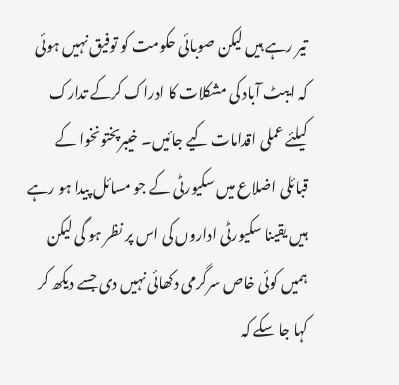تیر رہے ہیں لیکن صوبائی حکومت کو توفیق نہیں ہوئی کہ ایبٹ آباد کی مشکلات کا ادراک کرکے تدارک کیلئے عملی اقدامات کیے جائیں۔ خیبرپختونخوا کے قبائلی اضلاع میں سکیورٹی کے جو مسائل پیدا ہو رہے ہیں یقینا سکیورٹی اداروں کی اس پر نظر ہو گی لیکن ہمیں کوئی خاص سرگرمی دکھائی نہیں دی جسے دیکھ کر کہا جا سکے کہ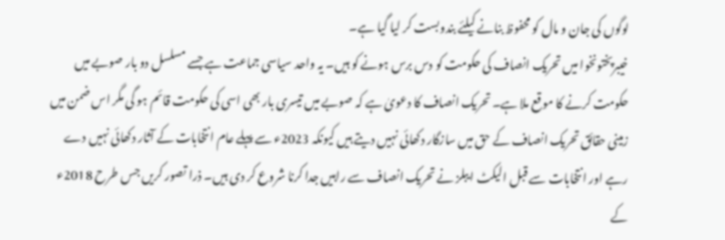لوگوں کی جان و مال کو محفوظ بنانے کیلئے بندوبست کر لیا گیا ہے۔
خیبرپختونخوا میں تحریک انصاف کی حکومت کو دس برس ہونے کو ہیں۔ یہ واحد سیاسی جماعت ہے جسے مسلسل دو بار صوبے میں حکومت کرنے کا موقع ملا ہے۔ تحریک انصاف کا دعویٰ ہے کہ صوبے میں تیسری بار بھی اسی کی حکومت قائم ہو گی مگر اس ضمن میں زمینی حقائق تحریک انصاف کے حق میں سازگار دکھائی نہیں دیتے ہیں کیونکہ 2023ء سے پہلے عام انتخابات کے آثار دکھائی نہیں دے رہے اور انتخابات سے قبل الیکٹ ایبلز نے تحریک انصاف سے راہیں جدا کرنا شروع کر دی ہیں۔ ذرا تصور کریں جس طرح 2018ء کے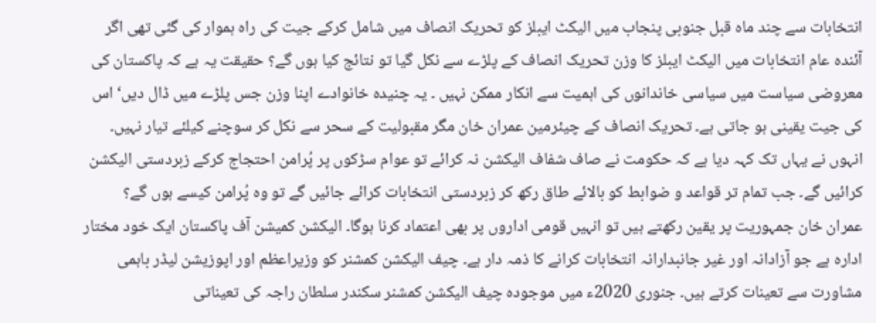انتخابات سے چند ماہ قبل جنوبی پنجاب میں الیکٹ ایبلز کو تحریک انصاف میں شامل کرکے جیت کی راہ ہموار کی گئی تھی اگر آئندہ عام انتخابات میں الیکٹ ایبلز کا وزن تحریک انصاف کے پلڑے سے نکل گیا تو نتائج کیا ہوں گے؟ حقیقت یہ ہے کہ پاکستان کی معروضی سیاست میں سیاسی خاندانوں کی اہمیت سے انکار ممکن نہیں ۔ یہ چنیدہ خانوادے اپنا وزن جس پلڑے میں ڈال دیں‘ اس کی جیت یقینی ہو جاتی ہے۔ تحریک انصاف کے چیئرمین عمران خان مگر مقبولیت کے سحر سے نکل کر سوچنے کیلئے تیار نہیں۔ انہوں نے یہاں تک کہہ دیا ہے کہ حکومت نے صاف شفاف الیکشن نہ کرائے تو عوام سڑکوں پر پُرامن احتجاج کرکے زبردستی الیکشن کرائیں گے۔ جب تمام تر قواعد و ضوابط کو بالائے طاق رکھ کر زبردستی انتخابات کرائے جائیں گے تو وہ پُرامن کیسے ہوں گے؟
عمران خان جمہوریت پر یقین رکھتے ہیں تو انہیں قومی اداروں پر بھی اعتماد کرنا ہوگا۔ الیکشن کمیشن آف پاکستان ایک خود مختار ادارہ ہے جو آزادانہ اور غیر جانبدارانہ انتخابات کرانے کا ذمہ دار ہے۔ چیف الیکشن کمشنر کو وزیراعظم اور اپوزیشن لیڈر باہمی مشاورت سے تعینات کرتے ہیں۔ جنوری 2020ء میں موجودہ چیف الیکشن کمشنر سکندر سلطان راجہ کی تعیناتی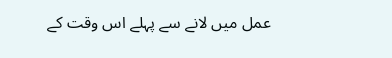عمل میں لانے سے پہلے اس وقت کے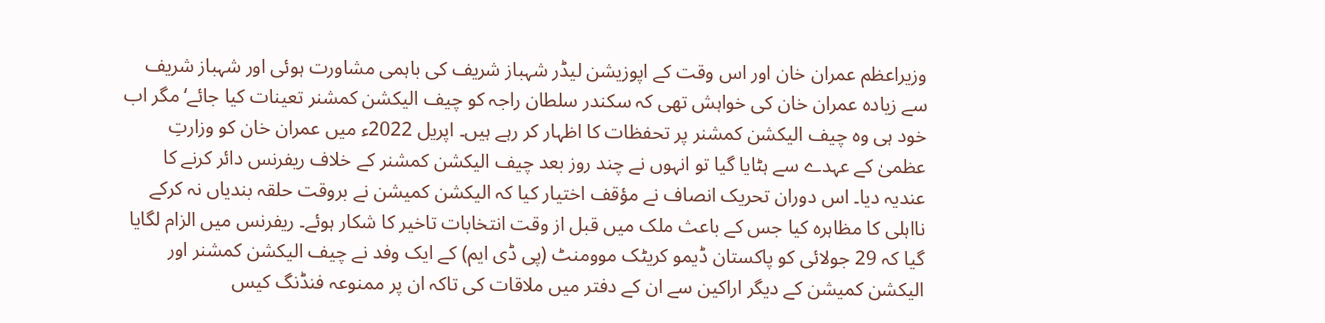وزیراعظم عمران خان اور اس وقت کے اپوزیشن لیڈر شہباز شریف کی باہمی مشاورت ہوئی اور شہباز شریف سے زیادہ عمران خان کی خواہش تھی کہ سکندر سلطان راجہ کو چیف الیکشن کمشنر تعینات کیا جائے‘ مگر اب خود ہی وہ چیف الیکشن کمشنر پر تحفظات کا اظہار کر رہے ہیں۔ اپریل 2022ء میں عمران خان کو وزارتِ عظمیٰ کے عہدے سے ہٹایا گیا تو انہوں نے چند روز بعد چیف الیکشن کمشنر کے خلاف ریفرنس دائر کرنے کا عندیہ دیا۔ اس دوران تحریک انصاف نے مؤقف اختیار کیا کہ الیکشن کمیشن نے بروقت حلقہ بندیاں نہ کرکے نااہلی کا مظاہرہ کیا جس کے باعث ملک میں قبل از وقت انتخابات تاخیر کا شکار ہوئے۔ ریفرنس میں الزام لگایا گیا کہ 29 جولائی کو پاکستان ڈیمو کریٹک موومنٹ (پی ڈی ایم) کے ایک وفد نے چیف الیکشن کمشنر اور الیکشن کمیشن کے دیگر اراکین سے ان کے دفتر میں ملاقات کی تاکہ ان پر ممنوعہ فنڈنگ کیس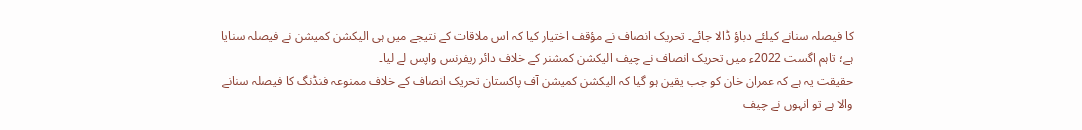کا فیصلہ سنانے کیلئے دباؤ ڈالا جائے۔ تحریک انصاف نے مؤقف اختیار کیا کہ اس ملاقات کے نتیجے میں ہی الیکشن کمیشن نے فیصلہ سنایا ہے؛ تاہم اگست 2022ء میں تحریک انصاف نے چیف الیکشن کمشنر کے خلاف دائر ریفرنس واپس لے لیا۔
حقیقت یہ ہے کہ عمران خان کو جب یقین ہو گیا کہ الیکشن کمیشن آف پاکستان تحریک انصاف کے خلاف ممنوعہ فنڈنگ کا فیصلہ سنانے والا ہے تو انہوں نے چیف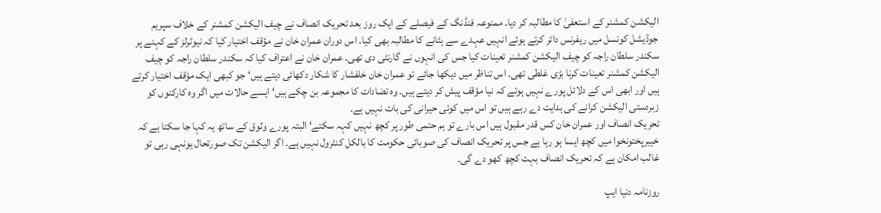الیکشن کمشنر کے استعفیٰ کا مطالبہ کر دیا۔ ممنوعہ فنڈنگ کے فیصلے کے ایک روز بعد تحریک انصاف نے چیف الیکشن کمشنر کے خلاف سپریم جوڈیشل کونسل میں ریفرنس دائر کرتے ہوئے انہیں عہدے سے ہٹانے کا مطالبہ بھی کیا۔ اس دوران عمران خان نے مؤقف اختیار کیا کہ نیوٹرلز کے کہنے پر سکندر سلطان راجہ کو چیف الیکشن کمشنر تعینات کیا جس کی انہوں نے گارنٹی دی تھی۔ عمران خان نے اعتراف کیا کہ سکندر سلطان راجہ کو چیف الیکشن کمشنر تعینات کرنا بڑی غلطی تھی۔ اس تناظر میں دیکھا جائے تو عمران خان خلفشار کا شکار دکھائی دیتے ہیں‘ جو کبھی ایک مؤقف اختیار کرتے ہیں اور ابھی اس کے دلائل پورے نہیں ہوتے کہ نیا مؤقف پیش کر دیتے ہیں۔ وہ تضادات کا مجموعہ بن چکے ہیں‘ ایسے حالات میں اگر وہ کارکنوں کو زبردستی الیکشن کرانے کی ہدایت دے رہے ہیں تو اس میں کوئی حیرانی کی بات نہیں ہے۔
تحریک انصاف اور عمران خان کس قدر مقبول ہیں اس بارے تو ہم حتمی طور پر کچھ نہیں کہہ سکتے‘ البتہ پورے وثوق کے ساتھ یہ کہا جا سکتا ہے کہ خیبرپختونخوا میں کچھ ایسا ہو رہا ہے جس پر تحریک انصاف کی صوبائی حکومت کا بالکل کنٹرول نہیں ہے۔ اگر الیکشن تک صورتحال یونہی رہی تو غالب امکان ہے کہ تحریک انصاف بہت کچھ کھو دے گی۔

روزنامہ دنیا ایپ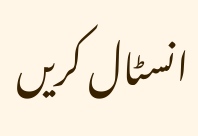انسٹال کریں